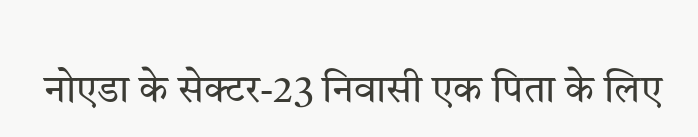नोएडा के सेक्टर-23 निवासी एक पिता के लिए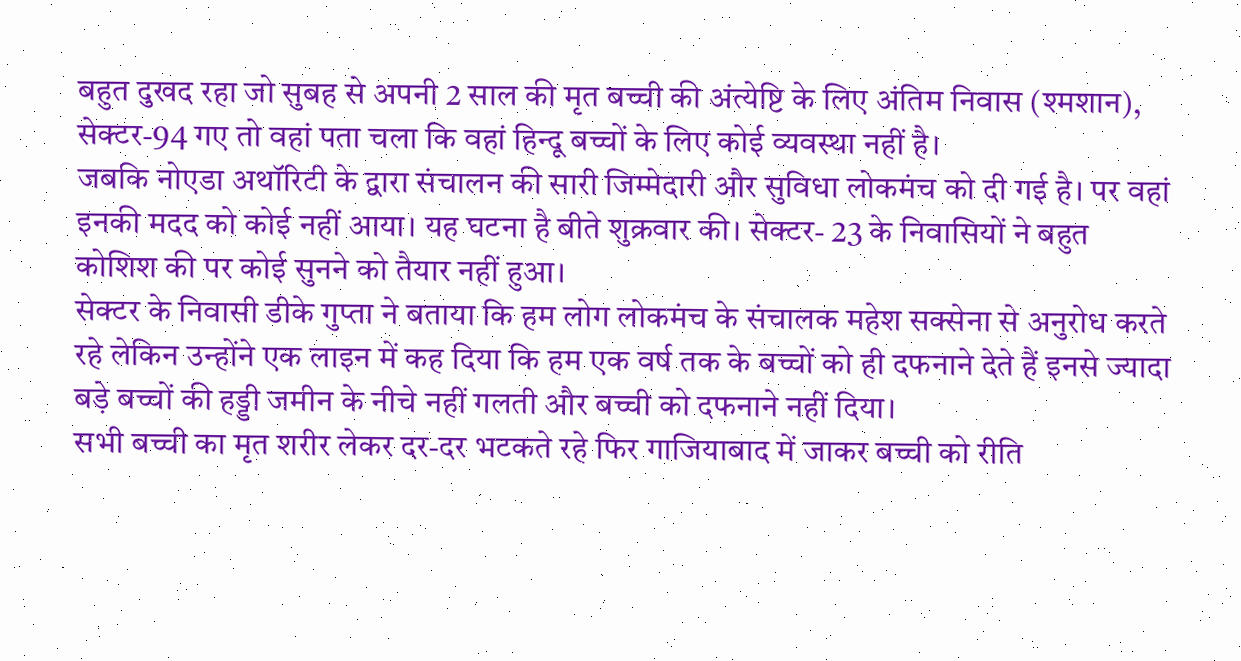बहुत दुखद रहा जो सुबह से अपनी 2 साल की मृत बच्ची की अंत्येष्टि के लिए अंतिम निवास (श्मशान), सेक्टर-94 गए तो वहां पता चला कि वहां हिन्दू बच्चों के लिए कोई व्यवस्था नहीं है।
जबकि नोएडा अथॉरिटी के द्वारा संचालन की सारी जिम्मेदारी और सुविधा लोकमंच को दी गई है। पर वहां इनकी मदद को कोई नहीं आया। यह घटना है बीते शुक्रवार की। सेक्टर- 23 के निवासियों ने बहुत कोशिश की पर कोई सुनने को तैयार नहीं हुआ।
सेक्टर के निवासी डीके गुप्ता ने बताया कि हम लोग लोकमंच के संचालक महेश सक्सेना से अनुरोध करते रहे लेकिन उन्होंने एक लाइन में कह दिया कि हम एक वर्ष तक के बच्चों को ही दफनाने देते हैं इनसे ज्यादा बड़े बच्चों की हड्डी जमीन के नीचे नहीं गलती और बच्ची को दफनाने नहीं दिया।
सभी बच्ची का मृत शरीर लेकर दर-दर भटकते रहे फिर गाजियाबाद में जाकर बच्ची को रीति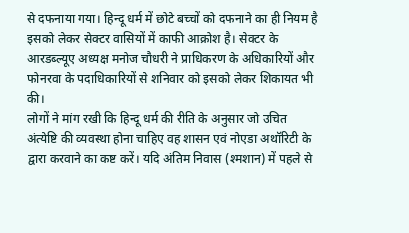से दफनाया गया। हिन्दू धर्म में छोटे बच्चों को दफनाने का ही नियम है इसको लेकर सेक्टर वासियों में काफी आक्रोश है। सेक्टर के आरडब्ल्यूए अध्यक्ष मनोज चौधरी ने प्राधिकरण के अधिकारियों और फोनरवा के पदाधिकारियों से शनिवार को इसको लेकर शिकायत भी की।
लोगों ने मांग रखी कि हिन्दू धर्म की रीति के अनुसार जो उचित अंत्येष्टि की व्यवस्था होना चाहिए वह शासन एवं नोएडा अथॉरिटी के द्वारा करवाने का कष्ट करें। यदि अंतिम निवास (श्मशान) में पहले से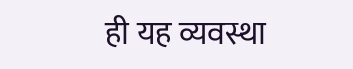ही यह व्यवस्था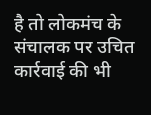है तो लोकमंच के संचालक पर उचित कार्रवाई की भी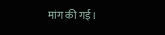मांग की गई।